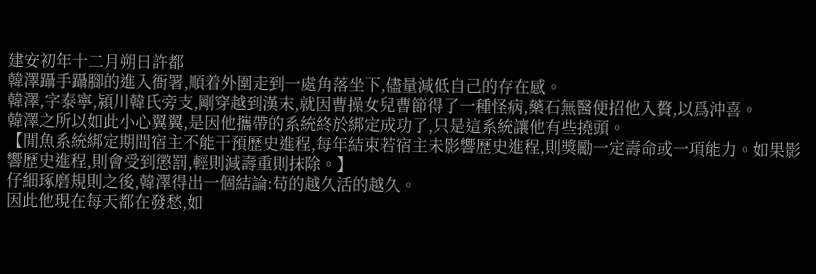建安初年十二月朔日許都
韓澤躡手躡腳的進入衙署,順着外圍走到一處角落坐下,儘量減低自己的存在感。
韓澤,字泰寧,潁川韓氏旁支,剛穿越到漢末,就因曹操女兒曹節得了一種怪病,藥石無醫便招他入贅,以爲沖喜。
韓澤之所以如此小心翼翼,是因他攜帶的系統終於綁定成功了,只是這系統讓他有些撓頭。
【閒魚系統綁定期間宿主不能干預歷史進程,每年結束若宿主未影響歷史進程,則獎勵一定壽命或一項能力。如果影響歷史進程,則會受到懲罰,輕則減壽重則抹除。】
仔細琢磨規則之後,韓澤得出一個結論:苟的越久活的越久。
因此他現在每天都在發愁,如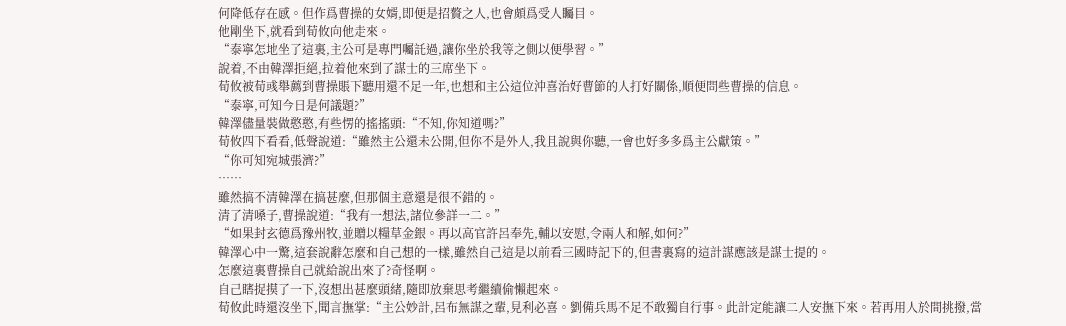何降低存在感。但作爲曹操的女婿,即便是招贅之人,也會頗爲受人矚目。
他剛坐下,就看到荀攸向他走來。
“泰寧怎地坐了這裏,主公可是專門囑託過,讓你坐於我等之側以便學習。”
說着,不由韓澤拒絕,拉着他來到了謀士的三席坐下。
荀攸被荀彧舉薦到曹操賬下聽用還不足一年,也想和主公這位沖喜治好曹節的人打好關係,順便問些曹操的信息。
“泰寧,可知今日是何議題?”
韓澤儘量裝做憨憨,有些愣的搖搖頭:“不知,你知道嗎?”
荀攸四下看看,低聲說道:“雖然主公還未公開,但你不是外人,我且說與你聽,一會也好多多爲主公獻策。”
“你可知宛城張濟?”
……
雖然搞不清韓澤在搞甚麼,但那個主意還是很不錯的。
清了清嗓子,曹操說道:“我有一想法,諸位參詳一二。”
“如果封玄德爲豫州牧,並贈以糧草金銀。再以高官許呂奉先,輔以安慰,令兩人和解,如何?”
韓澤心中一驚,這套說辭怎麼和自己想的一樣,雖然自己這是以前看三國時記下的,但書裏寫的這計謀應該是謀士提的。
怎麼這裏曹操自己就給說出來了?奇怪啊。
自己瞎捉摸了一下,沒想出甚麼頭緒,隨即放棄思考繼續偷懶起來。
荀攸此時還沒坐下,聞言撫掌:“主公妙計,呂布無謀之輩,見利必喜。劉備兵馬不足不敢獨自行事。此計定能讓二人安撫下來。若再用人於間挑撥,當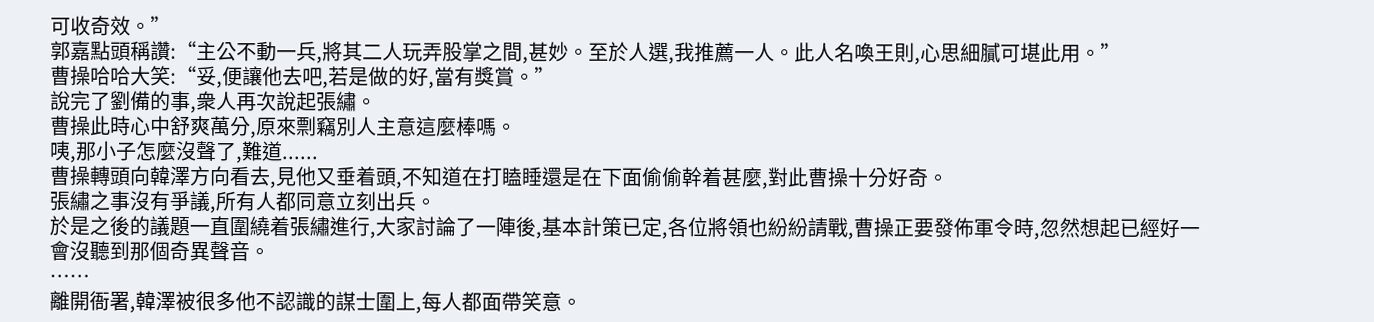可收奇效。”
郭嘉點頭稱讚:“主公不動一兵,將其二人玩弄股掌之間,甚妙。至於人選,我推薦一人。此人名喚王則,心思細膩可堪此用。”
曹操哈哈大笑:“妥,便讓他去吧,若是做的好,當有獎賞。”
說完了劉備的事,衆人再次說起張繡。
曹操此時心中舒爽萬分,原來剽竊別人主意這麼棒嗎。
咦,那小子怎麼沒聲了,難道......
曹操轉頭向韓澤方向看去,見他又垂着頭,不知道在打瞌睡還是在下面偷偷幹着甚麼,對此曹操十分好奇。
張繡之事沒有爭議,所有人都同意立刻出兵。
於是之後的議題一直圍繞着張繡進行,大家討論了一陣後,基本計策已定,各位將領也紛紛請戰,曹操正要發佈軍令時,忽然想起已經好一會沒聽到那個奇異聲音。
……
離開衙署,韓澤被很多他不認識的謀士圍上,每人都面帶笑意。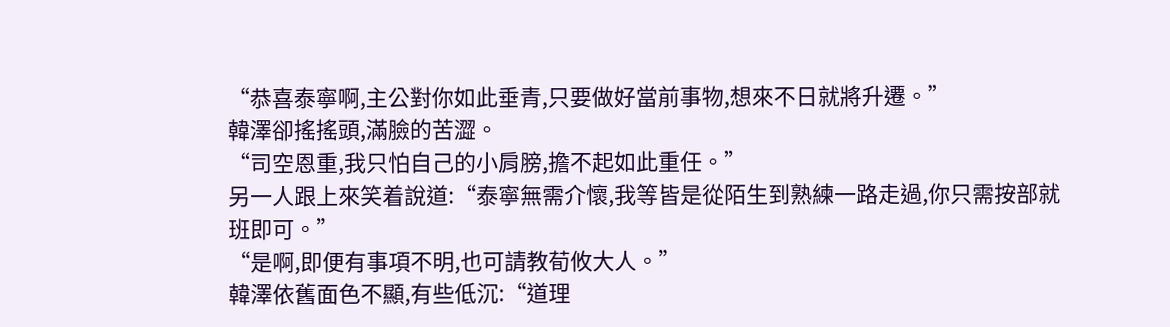“恭喜泰寧啊,主公對你如此垂青,只要做好當前事物,想來不日就將升遷。”
韓澤卻搖搖頭,滿臉的苦澀。
“司空恩重,我只怕自己的小肩膀,擔不起如此重任。”
另一人跟上來笑着說道:“泰寧無需介懷,我等皆是從陌生到熟練一路走過,你只需按部就班即可。”
“是啊,即便有事項不明,也可請教荀攸大人。”
韓澤依舊面色不顯,有些低沉:“道理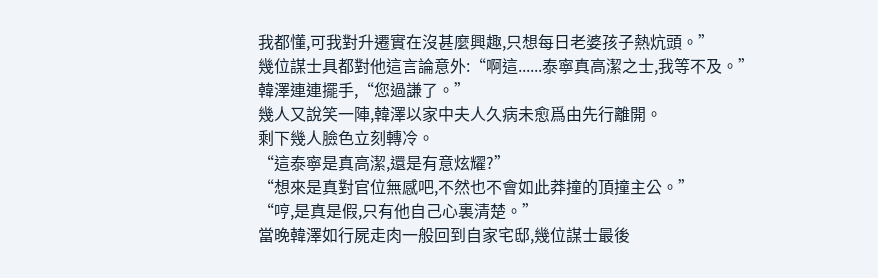我都懂,可我對升遷實在沒甚麼興趣,只想每日老婆孩子熱炕頭。”
幾位謀士具都對他這言論意外:“啊這......泰寧真高潔之士,我等不及。”
韓澤連連擺手,“您過謙了。”
幾人又說笑一陣,韓澤以家中夫人久病未愈爲由先行離開。
剩下幾人臉色立刻轉冷。
“這泰寧是真高潔,還是有意炫耀?”
“想來是真對官位無感吧,不然也不會如此莽撞的頂撞主公。”
“哼,是真是假,只有他自己心裏清楚。”
當晚韓澤如行屍走肉一般回到自家宅邸,幾位謀士最後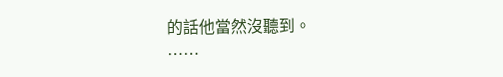的話他當然沒聽到。
……